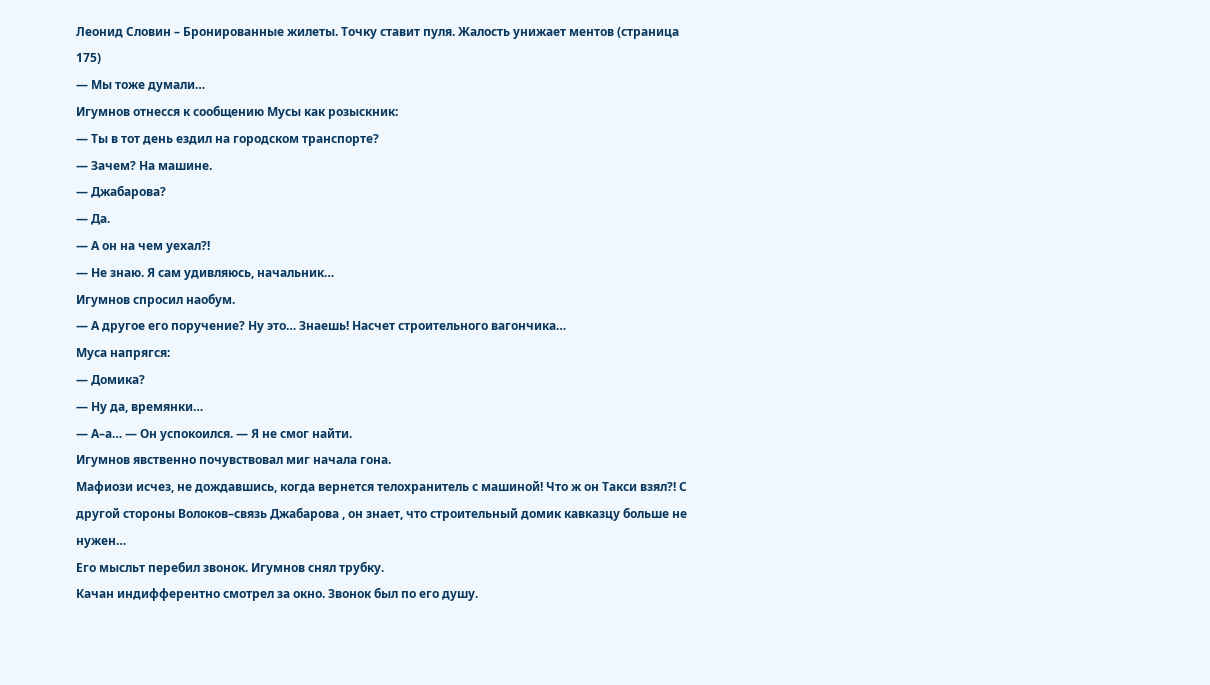Леонид Словин – Бронированные жилеты. Точку ставит пуля. Жалость унижает ментов (страница 175)
— Мы тоже думали…
Игумнов отнесся к сообщению Мусы как розыскник:
— Ты в тот день ездил на городском транспорте?
— Зачем? На машине.
— Джабарова?
— Да.
— А он на чем уехал?!
— Не знаю. Я сам удивляюсь, начальник…
Игумнов спросил наобум.
— А другое его поручение? Ну это… Знаешь! Насчет строительного вагончика…
Муса напрягся:
— Домика?
— Ну да, времянки…
— А–а… — Он успокоился. — Я не смог найти.
Игумнов явственно почувствовал миг начала гона.
Мафиози исчез, не дождавшись, когда вернется телохранитель с машиной! Что ж он Такси взял?! С другой стороны Волоков–связь Джабарова , он знает, что строительный домик кавказцу больше не нужен…
Его мысльт перебил звонок. Игумнов снял трубку.
Качан индифферентно смотрел за окно. Звонок был по его душу.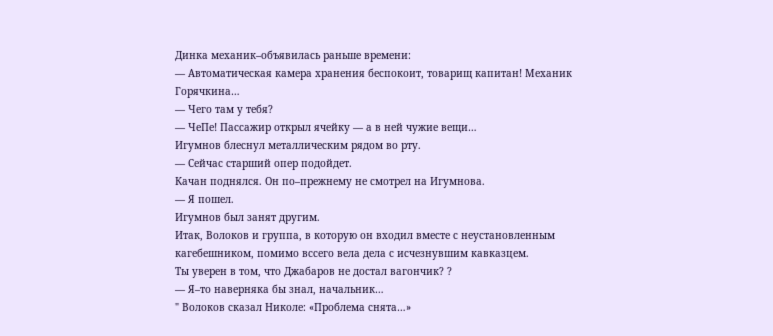Динка механик–объявилась раньше времени:
— Автоматическая камера хранения беспокоит, товарищ капитан! Механик Горячкина…
— Чего там у тебя?
— ЧеПе! Пассажир открыл ячейку — а в ней чужие вещи…
Игумнов блеснул металлическим рядом во рту.
— Сейчас старший опер подойдет.
Качан поднялся. Он по–прежнему не смотрел на Игумнова.
— Я пошел.
Игумнов был занят другим.
Итак, Волоков и группа, в которую он входил вместе с неустановленным кагебешником, помимо вссего вела дела с исчезнувшим кавказцем.
Ты уверен в том, что Джабаров не достал вагончик? ?
— Я–то наверняка бы знал, начальник…
" Волоков сказал Николе: «Проблема снята…»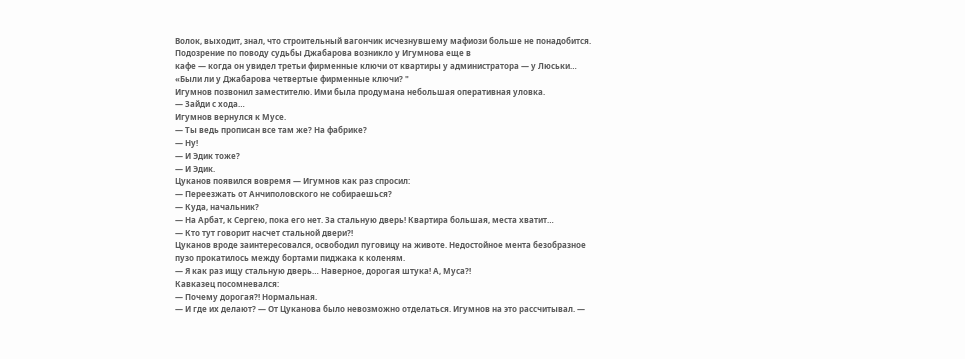Волок, выходит, знал, что строительный вагончик исчезнувшему мафиози больше не понадобится.
Подозрение по поводу судьбы Джабарова возникло у Игумнова еще в
кафе — когда он увидел третьи фирменные ключи от квартиры у администратора — у Люськи…
«Были ли у Джабарова четвертые фирменные ключи? "
Игумнов позвонил заместителю. Ими была продумана небольшая оперативная уловка.
— Зайди с хода…
Игумнов вернулся к Мусе.
— Ты ведь прописан все там же? На фабрике?
— Ну!
— И Эдик тоже?
— И Эдик.
Цуканов появился вовремя — Игумнов как раз спросил:
— Переезжать от Анчиполовского не собираешься?
— Куда, начальник?
— На Арбат, к Сергею, пока его нет. За стальную дверь! Квартира большая, места хватит…
— Кто тут говорит насчет стальной двери?!
Цуканов вроде заинтересовался, освободил пуговицу на животе. Недостойное мента безобразное пузо прокатилось между бортами пиджака к коленям.
— Я как раз ищу стальную дверь… Наверное, дорогая штука! А, Муса?!
Кавказец посомневался:
— Почему дорогая?! Нормальная.
— И где их делают? — От Цуканова было невозможно отделаться. Игумнов на это рассчитывал. —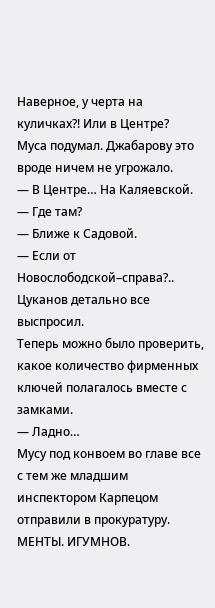Наверное, у черта на куличках?! Или в Центре?
Муса подумал. Джабарову это вроде ничем не угрожало.
— В Центре… На Каляевской.
— Где там?
— Ближе к Садовой.
— Если от Новослободской–справа?..
Цуканов детально все выспросил.
Теперь можно было проверить, какое количество фирменных ключей полагалось вместе с замками.
— Ладно…
Мусу под конвоем во главе все с тем же младшим инспектором Карпецом отправили в прокуратуру.
МЕНТЫ. ИГУМНОВ.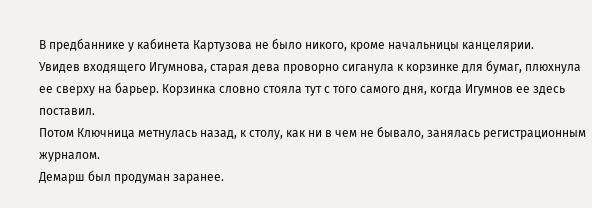В предбаннике у кабинета Картузова не было никого, кроме начальницы канцелярии.
Увидев входящего Игумнова, старая дева проворно сиганула к корзинке для бумаг, плюхнула ее сверху на барьер. Корзинка словно стояла тут с того самого дня, когда Игумнов ее здесь поставил.
Потом Ключница метнулась назад, к столу, как ни в чем не бывало, занялась регистрационным журналом.
Демарш был продуман заранее.